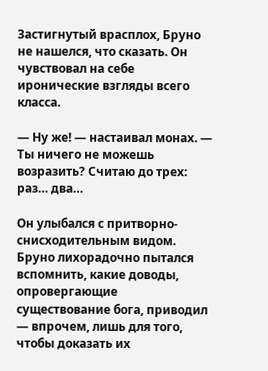Застигнутый врасплох, Бруно не нашелся, что сказать. Он чувствовал на себе иронические взгляды всего класса.

— Ну же! — настаивал монах. — Ты ничего не можешь возразить? Считаю до трех: раз… два…

Он улыбался с притворно-снисходительным видом. Бруно лихорадочно пытался вспомнить, какие доводы, опровергающие существование бога, приводил — впрочем, лишь для того, чтобы доказать их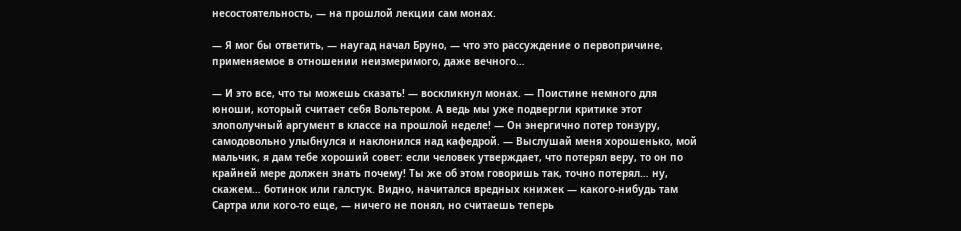несостоятельность, — на прошлой лекции сам монах.

— Я мог бы ответить, — наугад начал Бруно, — что это рассуждение о первопричине, применяемое в отношении неизмеримого, даже вечного…

— И это все, что ты можешь сказать! — воскликнул монах. — Поистине немного для юноши, который считает себя Вольтером. А ведь мы уже подвергли критике этот злополучный аргумент в классе на прошлой неделе! — Он энергично потер тонзуру, самодовольно улыбнулся и наклонился над кафедрой. — Выслушай меня хорошенько, мой мальчик, я дам тебе хороший совет: если человек утверждает, что потерял веру, то он по крайней мере должен знать почему! Ты же об этом говоришь так, точно потерял… ну, скажем… ботинок или галстук. Видно, начитался вредных книжек — какого-нибудь там Сартра или кого-то еще, — ничего не понял, но считаешь теперь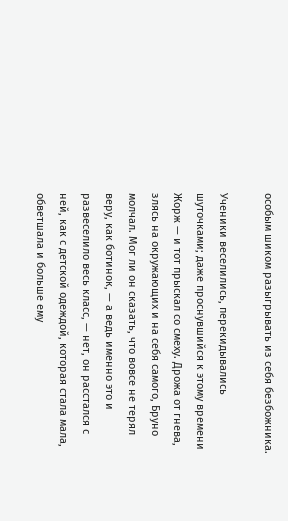особым шиком разыгрывать из себя безбожника.

Ученики веселились, перекидывались шуточками; даже проснувшийся к этому времени Жорж — и тот прыскал со смеху. Дрожа от гнева, злясь на окружающих и на себя самого, Бруно молчал. Мог ли он сказать, что вовсе не терял веру, как ботинок, — а ведь именно это и развеселило весь класс, — нет, он расстался с ней, как с детской одеждой, которая стала мала, обветшала и больше ему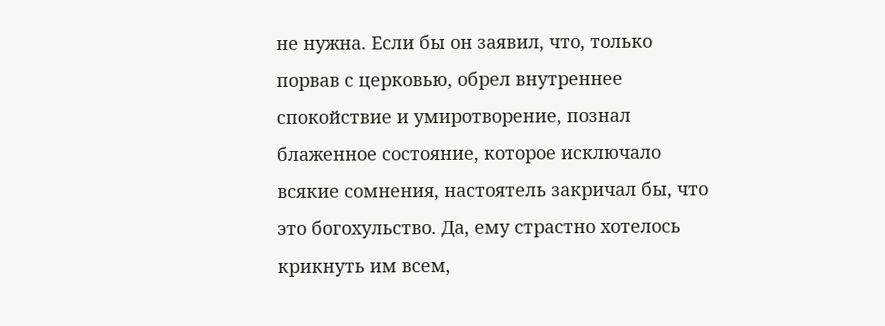не нужна. Если бы он заявил, что, только порвав с церковью, обрел внутреннее спокойствие и умиротворение, познал блаженное состояние, которое исключало всякие сомнения, настоятель закричал бы, что это богохульство. Да, ему страстно хотелось крикнуть им всем,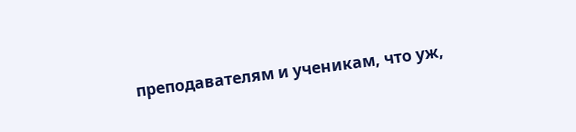преподавателям и ученикам, что уж,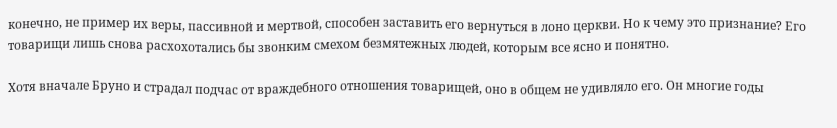конечно, не пример их веры, пассивной и мертвой, способен заставить его вернуться в лоно церкви. Но к чему это признание? Его товарищи лишь снова расхохотались бы звонким смехом безмятежных людей, которым все ясно и понятно.

Хотя вначале Бруно и страдал подчас от враждебного отношения товарищей, оно в общем не удивляло его. Он многие годы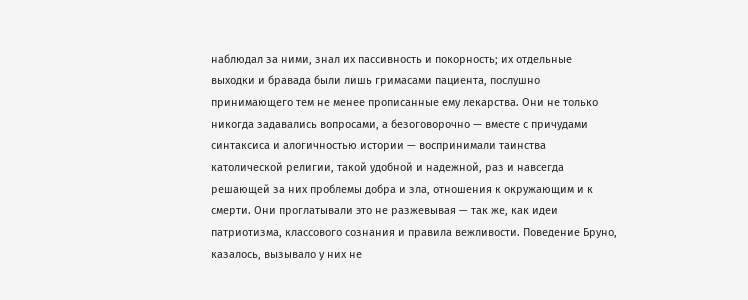наблюдал за ними, знал их пассивность и покорность; их отдельные выходки и бравада были лишь гримасами пациента, послушно принимающего тем не менее прописанные ему лекарства. Они не только никогда задавались вопросами, а безоговорочно — вместе с причудами синтаксиса и алогичностью истории — воспринимали таинства католической религии, такой удобной и надежной, раз и навсегда решающей за них проблемы добра и зла, отношения к окружающим и к смерти. Они проглатывали это не разжевывая — так же, как идеи патриотизма, классового сознания и правила вежливости. Поведение Бруно, казалось, вызывало у них не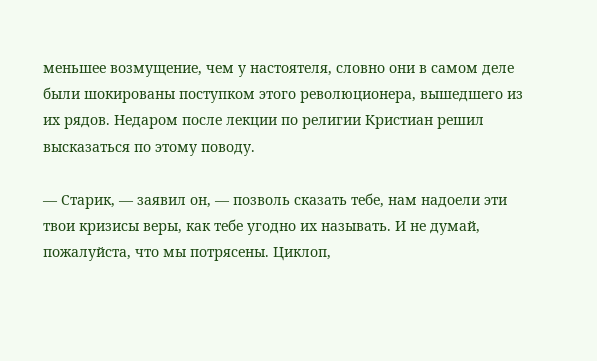меньшее возмущение, чем у настоятеля, словно они в самом деле были шокированы поступком этого революционера, вышедшего из их рядов. Недаром после лекции по религии Кристиан решил высказаться по этому поводу.

— Старик, — заявил он, — позволь сказать тебе, нам надоели эти твои кризисы веры, как тебе угодно их называть. И не думай, пожалуйста, что мы потрясены. Циклоп,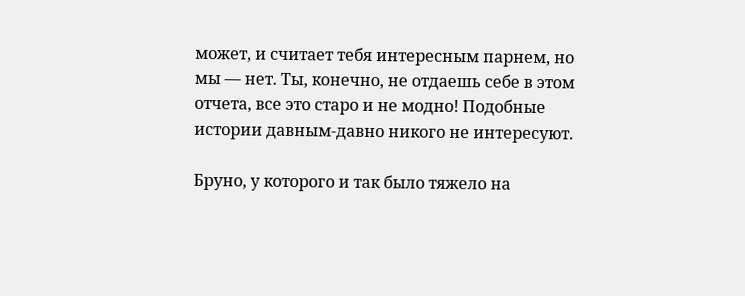может, и считает тебя интересным парнем, но мы — нет. Ты, конечно, не отдаешь себе в этом отчета, все это старо и не модно! Подобные истории давным-давно никого не интересуют.

Бруно, у которого и так было тяжело на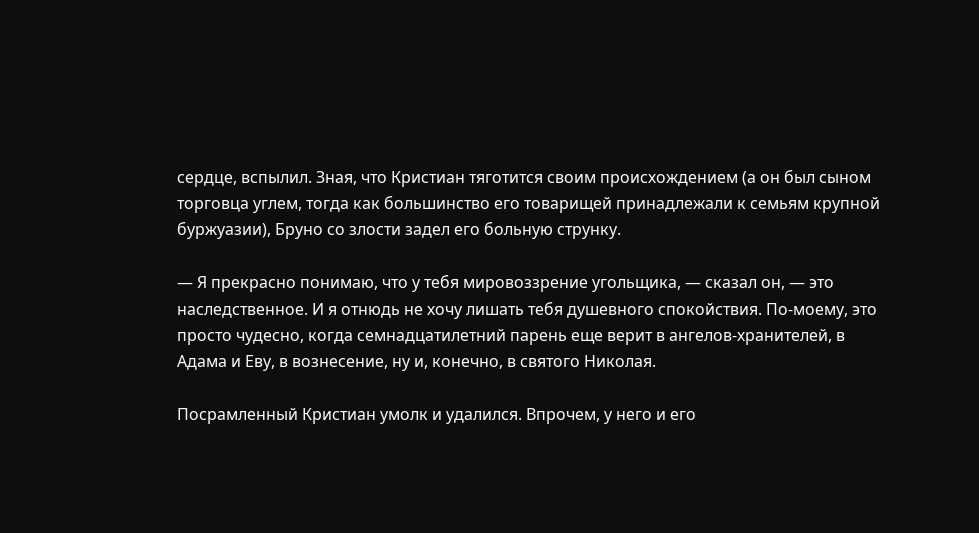сердце, вспылил. Зная, что Кристиан тяготится своим происхождением (а он был сыном торговца углем, тогда как большинство его товарищей принадлежали к семьям крупной буржуазии), Бруно со злости задел его больную струнку.

— Я прекрасно понимаю, что у тебя мировоззрение угольщика, — сказал он, — это наследственное. И я отнюдь не хочу лишать тебя душевного спокойствия. По-моему, это просто чудесно, когда семнадцатилетний парень еще верит в ангелов-хранителей, в Адама и Еву, в вознесение, ну и, конечно, в святого Николая.

Посрамленный Кристиан умолк и удалился. Впрочем, у него и его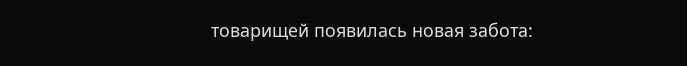товарищей появилась новая забота: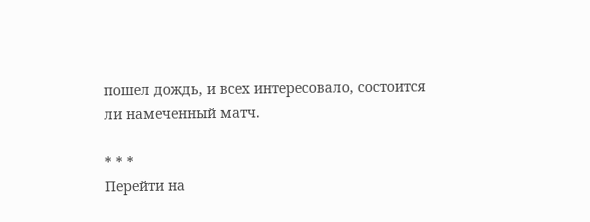пошел дождь, и всех интересовало, состоится ли намеченный матч.

* * *
Перейти на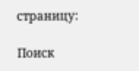страницу:

Поиск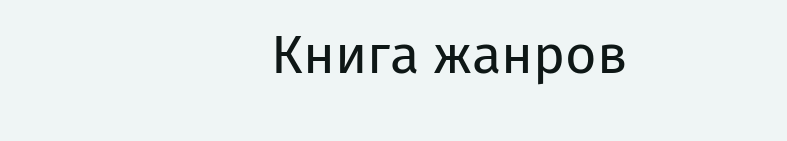Книга жанров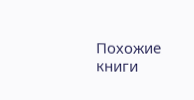Похожие книги